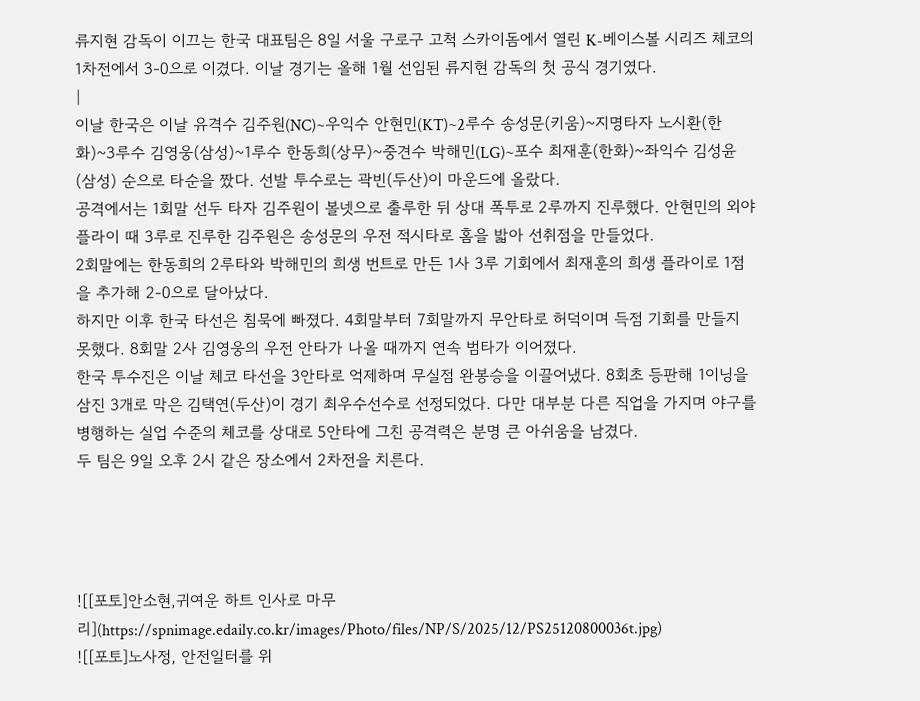류지현 감독이 이끄는 한국 대표팀은 8일 서울 구로구 고척 스카이돔에서 열린 K-베이스볼 시리즈 체코의 1차전에서 3-0으로 이겼다. 이날 경기는 올해 1월 선임된 류지현 감독의 첫 공식 경기였다.
|
이날 한국은 이날 유격수 김주원(NC)~우익수 안현민(KT)~2루수 송성문(키움)~지명타자 노시환(한화)~3루수 김영웅(삼성)~1루수 한동희(상무)~중견수 박해민(LG)~포수 최재훈(한화)~좌익수 김성윤(삼성) 순으로 타순을 짰다. 선발 투수로는 곽빈(두산)이 마운드에 올랐다.
공격에서는 1회말 선두 타자 김주원이 볼넷으로 출루한 뒤 상대 폭투로 2루까지 진루했다. 안현민의 외야 플라이 때 3루로 진루한 김주원은 송성문의 우전 적시타로 홈을 밟아 선취점을 만들었다.
2회말에는 한동희의 2루타와 박해민의 희생 번트로 만든 1사 3루 기회에서 최재훈의 희생 플라이로 1점을 추가해 2-0으로 달아났다.
하지만 이후 한국 타선은 침묵에 빠졌다. 4회말부터 7회말까지 무안타로 허덕이며 득점 기회를 만들지 못했다. 8회말 2사 김영웅의 우전 안타가 나올 때까지 연속 범타가 이어졌다.
한국 투수진은 이날 체코 타선을 3안타로 억제하며 무실점 완봉승을 이끌어냈다. 8회초 등판해 1이닝을 삼진 3개로 막은 김택연(두산)이 경기 최우수선수로 선정되었다. 다만 대부분 다른 직업을 가지며 야구를 병행하는 실업 수준의 체코를 상대로 5안타에 그친 공격력은 분명 큰 아쉬움을 남겼다.
두 팀은 9일 오후 2시 같은 장소에서 2차전을 치른다.




![[포토]안소현,귀여운 하트 인사로 마무리](https://spnimage.edaily.co.kr/images/Photo/files/NP/S/2025/12/PS25120800036t.jpg)
![[포토]노사정, 안전일터를 위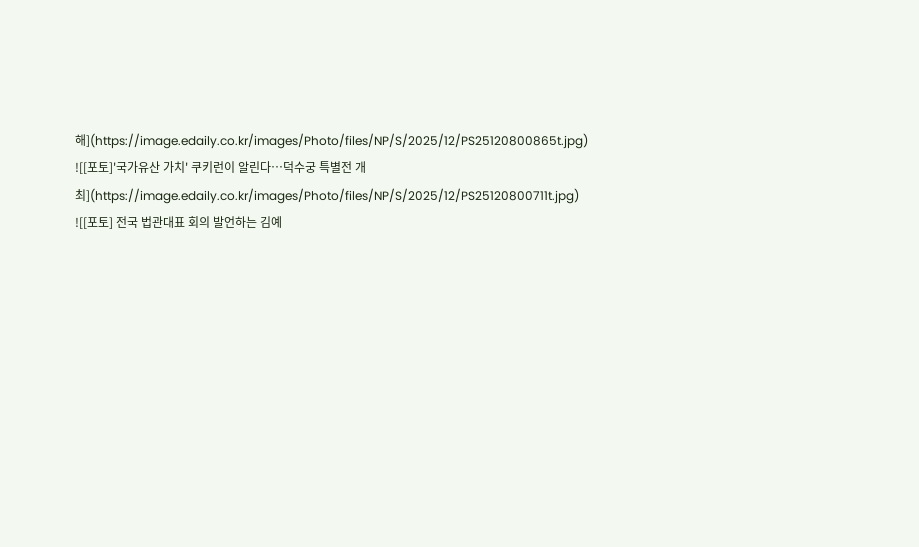해](https://image.edaily.co.kr/images/Photo/files/NP/S/2025/12/PS25120800865t.jpg)
![[포토]'국가유산 가치' 쿠키런이 알린다…덕수궁 특별전 개최](https://image.edaily.co.kr/images/Photo/files/NP/S/2025/12/PS25120800711t.jpg)
![[포토] 전국 법관대표 회의 발언하는 김예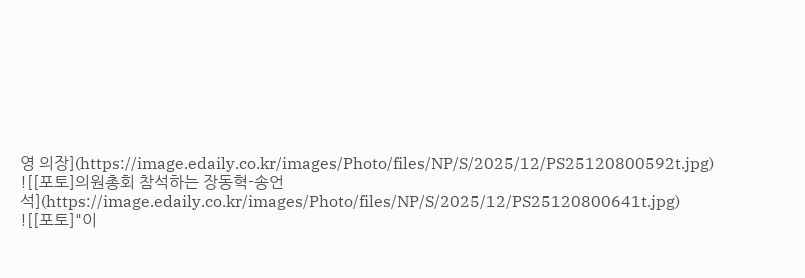영 의장](https://image.edaily.co.kr/images/Photo/files/NP/S/2025/12/PS25120800592t.jpg)
![[포토]의원총회 참석하는 장동혁-송언석](https://image.edaily.co.kr/images/Photo/files/NP/S/2025/12/PS25120800641t.jpg)
![[포토]"이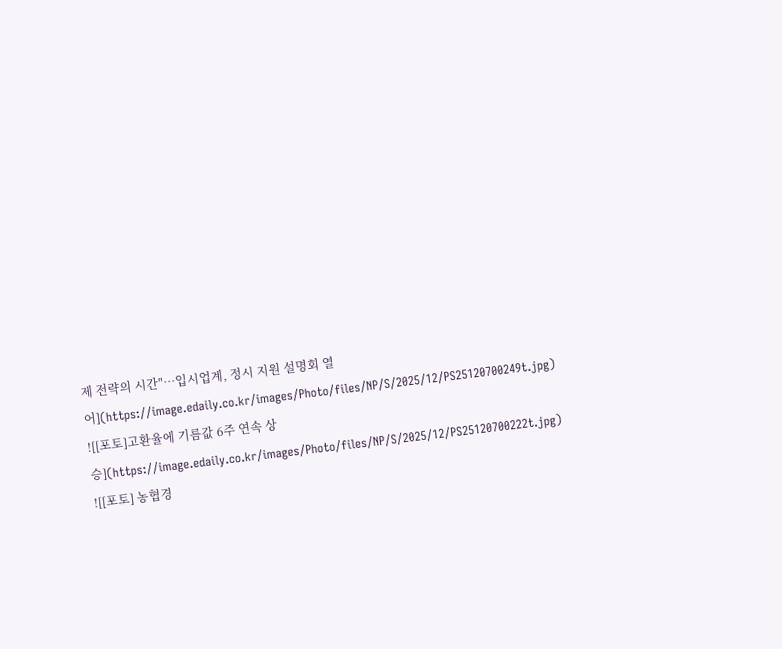제 전략의 시간"…입시업계, 정시 지원 설명회 열어](https://image.edaily.co.kr/images/Photo/files/NP/S/2025/12/PS25120700249t.jpg)
![[포토]고환율에 기름값 6주 연속 상승](https://image.edaily.co.kr/images/Photo/files/NP/S/2025/12/PS25120700222t.jpg)
![[포토] 농협경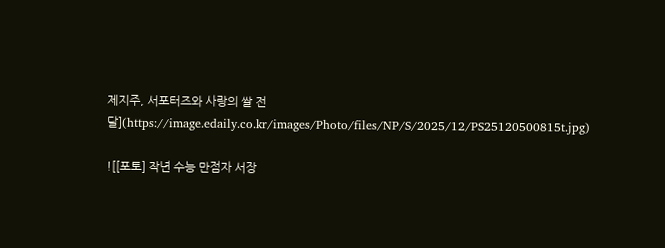제지주, 서포터즈와 사랑의 쌀 전달](https://image.edaily.co.kr/images/Photo/files/NP/S/2025/12/PS25120500815t.jpg)

![[포토] 작년 수능 만점자 서장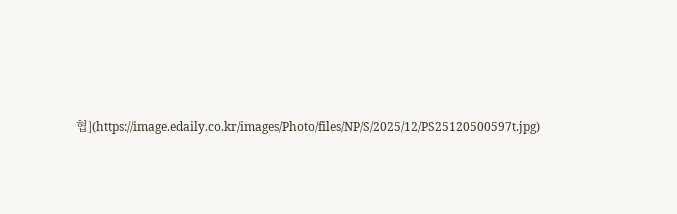협](https://image.edaily.co.kr/images/Photo/files/NP/S/2025/12/PS25120500597t.jpg)